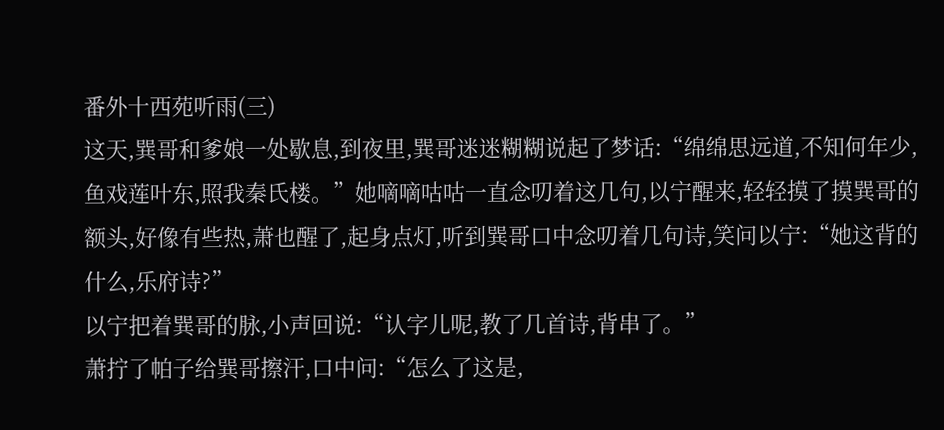番外十西苑听雨(三)
这天,巽哥和爹娘一处歇息,到夜里,巽哥迷迷糊糊说起了梦话:“绵绵思远道,不知何年少,鱼戏莲叶东,照我秦氏楼。”她嘀嘀咕咕一直念叨着这几句,以宁醒来,轻轻摸了摸巽哥的额头,好像有些热,萧也醒了,起身点灯,听到巽哥口中念叨着几句诗,笑问以宁:“她这背的什么,乐府诗?”
以宁把着巽哥的脉,小声回说:“认字儿呢,教了几首诗,背串了。”
萧拧了帕子给巽哥擦汗,口中问:“怎么了这是,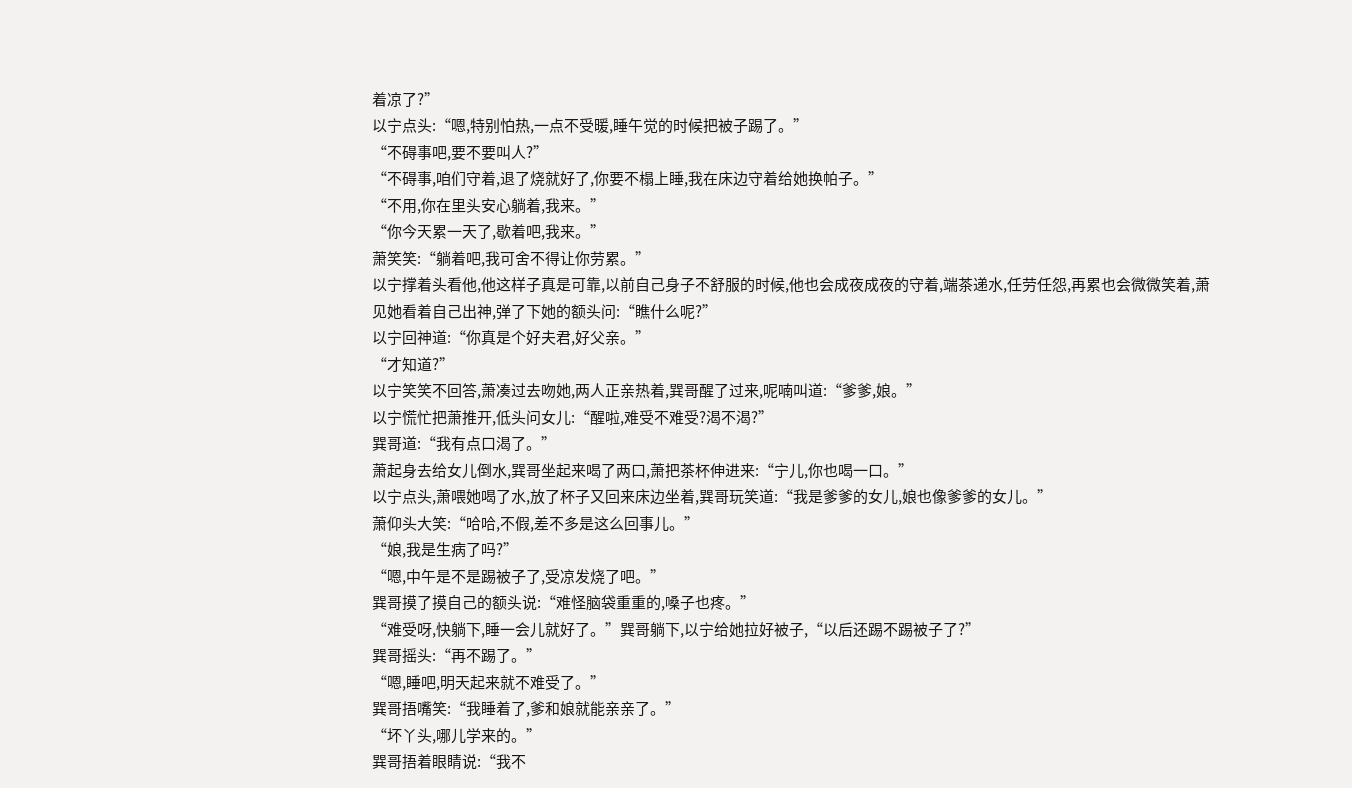着凉了?”
以宁点头:“嗯,特别怕热,一点不受暖,睡午觉的时候把被子踢了。”
“不碍事吧,要不要叫人?”
“不碍事,咱们守着,退了烧就好了,你要不榻上睡,我在床边守着给她换帕子。”
“不用,你在里头安心躺着,我来。”
“你今天累一天了,歇着吧,我来。”
萧笑笑:“躺着吧,我可舍不得让你劳累。”
以宁撑着头看他,他这样子真是可靠,以前自己身子不舒服的时候,他也会成夜成夜的守着,端茶递水,任劳任怨,再累也会微微笑着,萧见她看着自己出神,弹了下她的额头问:“瞧什么呢?”
以宁回神道:“你真是个好夫君,好父亲。”
“才知道?”
以宁笑笑不回答,萧凑过去吻她,两人正亲热着,巽哥醒了过来,呢喃叫道:“爹爹,娘。”
以宁慌忙把萧推开,低头问女儿:“醒啦,难受不难受?渴不渴?”
巽哥道:“我有点口渴了。”
萧起身去给女儿倒水,巽哥坐起来喝了两口,萧把茶杯伸进来:“宁儿,你也喝一口。”
以宁点头,萧喂她喝了水,放了杯子又回来床边坐着,巽哥玩笑道:“我是爹爹的女儿,娘也像爹爹的女儿。”
萧仰头大笑:“哈哈,不假,差不多是这么回事儿。”
“娘,我是生病了吗?”
“嗯,中午是不是踢被子了,受凉发烧了吧。”
巽哥摸了摸自己的额头说:“难怪脑袋重重的,嗓子也疼。”
“难受呀,快躺下,睡一会儿就好了。”巽哥躺下,以宁给她拉好被子,“以后还踢不踢被子了?”
巽哥摇头:“再不踢了。”
“嗯,睡吧,明天起来就不难受了。”
巽哥捂嘴笑:“我睡着了,爹和娘就能亲亲了。”
“坏丫头,哪儿学来的。”
巽哥捂着眼睛说:“我不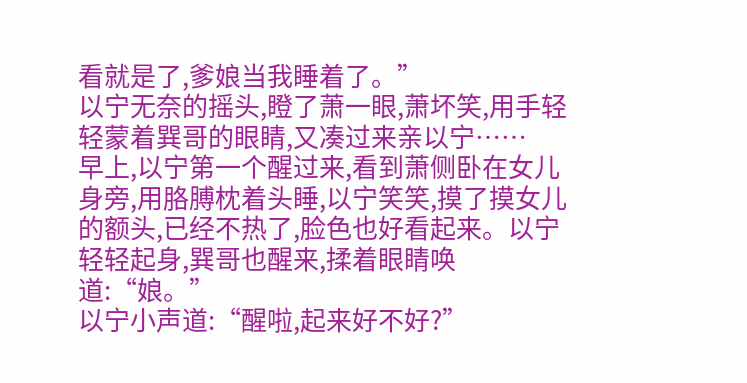看就是了,爹娘当我睡着了。”
以宁无奈的摇头,瞪了萧一眼,萧坏笑,用手轻轻蒙着巽哥的眼睛,又凑过来亲以宁……
早上,以宁第一个醒过来,看到萧侧卧在女儿身旁,用胳膊枕着头睡,以宁笑笑,摸了摸女儿的额头,已经不热了,脸色也好看起来。以宁轻轻起身,巽哥也醒来,揉着眼睛唤道:“娘。”
以宁小声道:“醒啦,起来好不好?”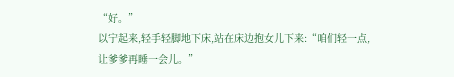“好。”
以宁起来,轻手轻脚地下床,站在床边抱女儿下来:“咱们轻一点,让爹爹再睡一会儿。”